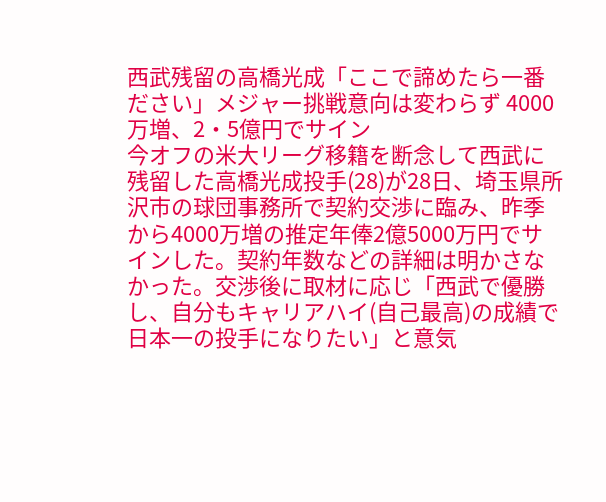西武残留の高橋光成「ここで諦めたら一番ださい」メジャー挑戦意向は変わらず 4000万増、2・5億円でサイン
今オフの米大リーグ移籍を断念して西武に残留した高橋光成投手(28)が28日、埼玉県所沢市の球団事務所で契約交渉に臨み、昨季から4000万増の推定年俸2億5000万円でサインした。契約年数などの詳細は明かさなかった。交渉後に取材に応じ「西武で優勝し、自分もキャリアハイ(自己最高)の成績で日本一の投手になりたい」と意気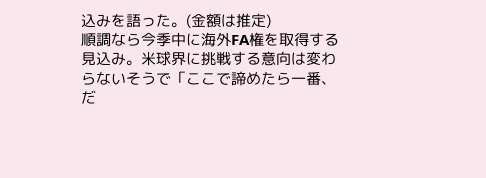込みを語った。(金額は推定)
順調なら今季中に海外FA権を取得する見込み。米球界に挑戦する意向は変わらないそうで「ここで諦めたら一番、だ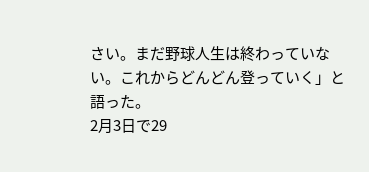さい。まだ野球人生は終わっていない。これからどんどん登っていく」と語った。
2月3日で29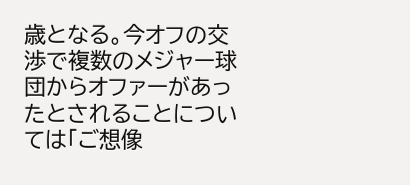歳となる。今オフの交渉で複数のメジャー球団からオファーがあったとされることについては「ご想像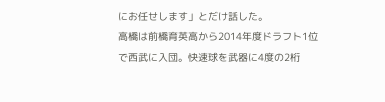にお任せします」とだけ話した。
高橋は前橋育英高から2014年度ドラフト1位で西武に入団。快速球を武器に4度の2桁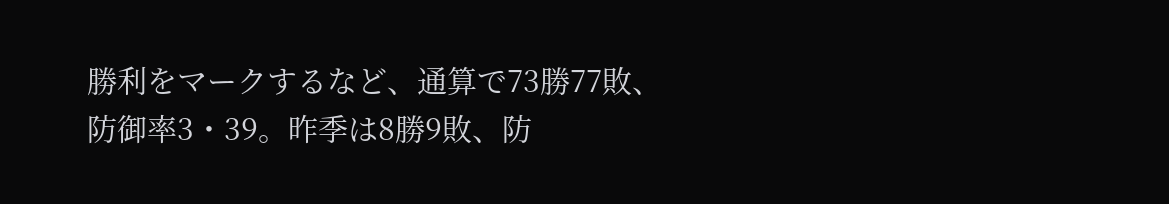勝利をマークするなど、通算で73勝77敗、防御率3・39。昨季は8勝9敗、防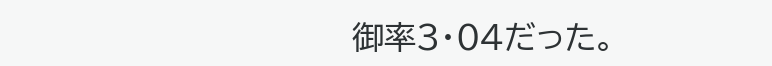御率3・04だった。